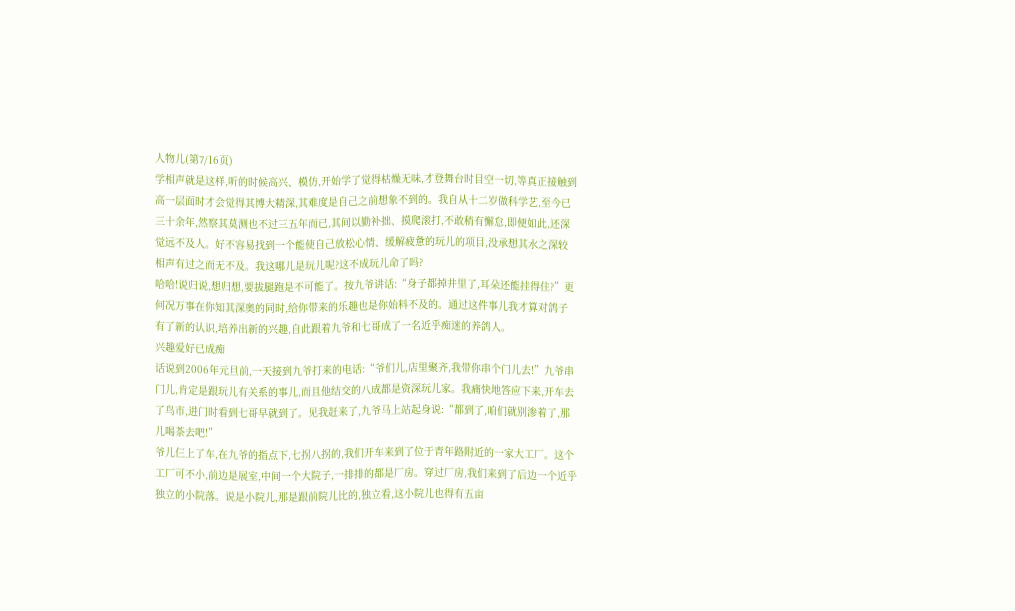人物儿(第7/16页)
学相声就是这样,听的时候高兴、模仿,开始学了觉得枯燥无味,才登舞台时目空一切,等真正接触到高一层面时才会觉得其博大精深,其难度是自己之前想象不到的。我自从十二岁做科学艺,至今已三十余年,然察其莫测也不过三五年而已,其间以勤补拙、摸爬滚打,不敢稍有懈怠,即便如此,还深觉远不及人。好不容易找到一个能使自己放松心情、缓解疲惫的玩儿的项目,没承想其水之深较相声有过之而无不及。我这哪儿是玩儿呢?这不成玩儿命了吗?
哈哈!说归说,想归想,要拔腿跑是不可能了。按九爷讲话:“身子都掉井里了,耳朵还能挂得住?”更何况万事在你知其深奥的同时,给你带来的乐趣也是你始料不及的。通过这件事儿我才算对鸽子有了新的认识,培养出新的兴趣,自此跟着九爷和七哥成了一名近乎痴迷的养鸽人。
兴趣爱好已成痴
话说到2006年元旦前,一天接到九爷打来的电话:“爷们儿,店里聚齐,我带你串个门儿去!”九爷串门儿,肯定是跟玩儿有关系的事儿,而且他结交的八成都是资深玩儿家。我痛快地答应下来,开车去了鸟市,进门时看到七哥早就到了。见我赶来了,九爷马上站起身说:“都到了,咱们就别渗着了,那儿喝茶去吧!”
爷儿仨上了车,在九爷的指点下,七拐八拐的,我们开车来到了位于青年路附近的一家大工厂。这个工厂可不小,前边是展室,中间一个大院子,一排排的都是厂房。穿过厂房,我们来到了后边一个近乎独立的小院落。说是小院儿,那是跟前院儿比的,独立看,这小院儿也得有五亩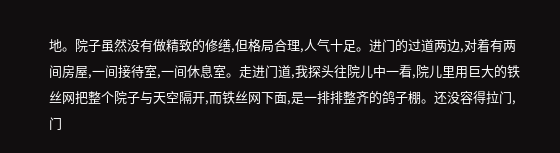地。院子虽然没有做精致的修缮,但格局合理,人气十足。进门的过道两边,对着有两间房屋,一间接待室,一间休息室。走进门道,我探头往院儿中一看,院儿里用巨大的铁丝网把整个院子与天空隔开,而铁丝网下面,是一排排整齐的鸽子棚。还没容得拉门,门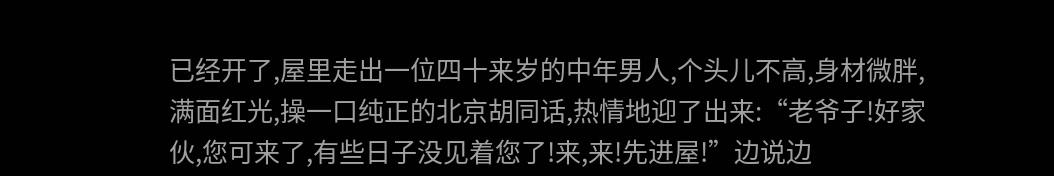已经开了,屋里走出一位四十来岁的中年男人,个头儿不高,身材微胖,满面红光,操一口纯正的北京胡同话,热情地迎了出来:“老爷子!好家伙,您可来了,有些日子没见着您了!来,来!先进屋!”边说边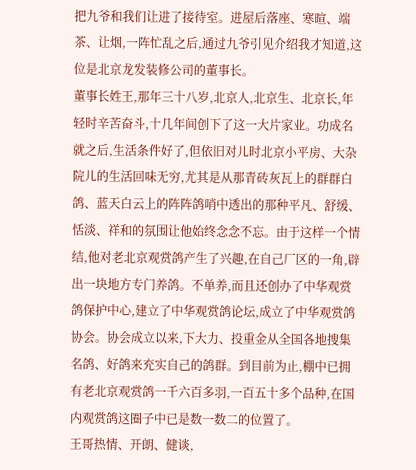把九爷和我们让进了接待室。进屋后落座、寒暄、端茶、让烟,一阵忙乱之后,通过九爷引见介绍我才知道,这位是北京龙发装修公司的董事长。
董事长姓王,那年三十八岁,北京人,北京生、北京长,年轻时辛苦奋斗,十几年间创下了这一大片家业。功成名就之后,生活条件好了,但依旧对儿时北京小平房、大杂院儿的生活回味无穷,尤其是从那青砖灰瓦上的群群白鸽、蓝天白云上的阵阵鸽哨中透出的那种平凡、舒缓、恬淡、祥和的氛围让他始终念念不忘。由于这样一个情结,他对老北京观赏鸽产生了兴趣,在自己厂区的一角,辟出一块地方专门养鸽。不单养,而且还创办了中华观赏鸽保护中心,建立了中华观赏鸽论坛,成立了中华观赏鸽协会。协会成立以来,下大力、投重金从全国各地捜集名鸽、好鸽来充实自己的鸽群。到目前为止,棚中已拥有老北京观赏鸽一千六百多羽,一百五十多个品种,在国内观赏鸽这圈子中已是数一数二的位置了。
王哥热情、开朗、健谈,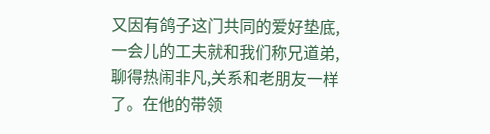又因有鸽子这门共同的爱好垫底,一会儿的工夫就和我们称兄道弟,聊得热闹非凡,关系和老朋友一样了。在他的带领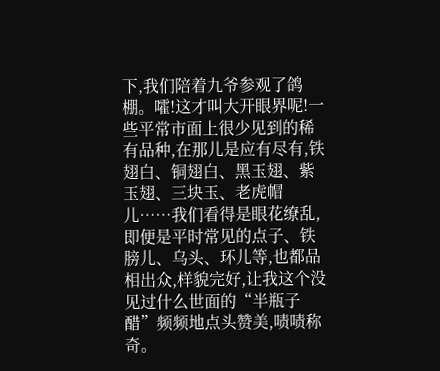下,我们陪着九爷参观了鸽棚。嚯!这才叫大开眼界呢!一些平常市面上很少见到的稀有品种,在那儿是应有尽有,铁翅白、铜翅白、黑玉翅、紫玉翅、三块玉、老虎帽儿……我们看得是眼花缭乱,即便是平时常见的点子、铁膀儿、乌头、环儿等,也都品相出众,样貌完好,让我这个没见过什么世面的“半瓶子醋”频频地点头赞美,啧啧称奇。